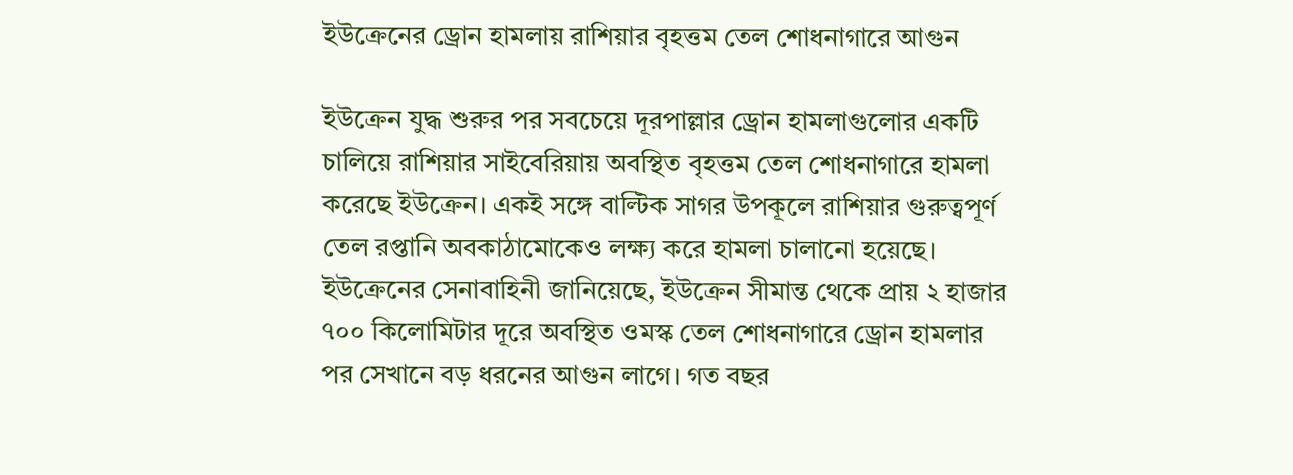ইউক্রেনের ড্রোন হামলায় রাশিয়ার বৃহত্তম তেল শোধনাগারে আগুন

ইউক্রেন যুদ্ধ শুরুর পর সবচেয়ে দূরপাল্লার ড্রোন হামলাগুলোর একটি চালিয়ে রাশিয়ার সাইবেরিয়ায় অবস্থিত বৃহত্তম তেল শোধনাগারে হামলা করেছে ইউক্রেন। একই সঙ্গে বাল্টিক সাগর উপকূলে রাশিয়ার গুরুত্বপূর্ণ তেল রপ্তানি অবকাঠামোকেও লক্ষ্য করে হামলা চালানো হয়েছে। ইউক্রেনের সেনাবাহিনী জানিয়েছে, ইউক্রেন সীমান্ত থেকে প্রায় ২ হাজার ৭০০ কিলোমিটার দূরে অবস্থিত ওমস্ক তেল শোধনাগারে ড্রোন হামলার পর সেখানে বড় ধরনের আগুন লাগে। গত বছর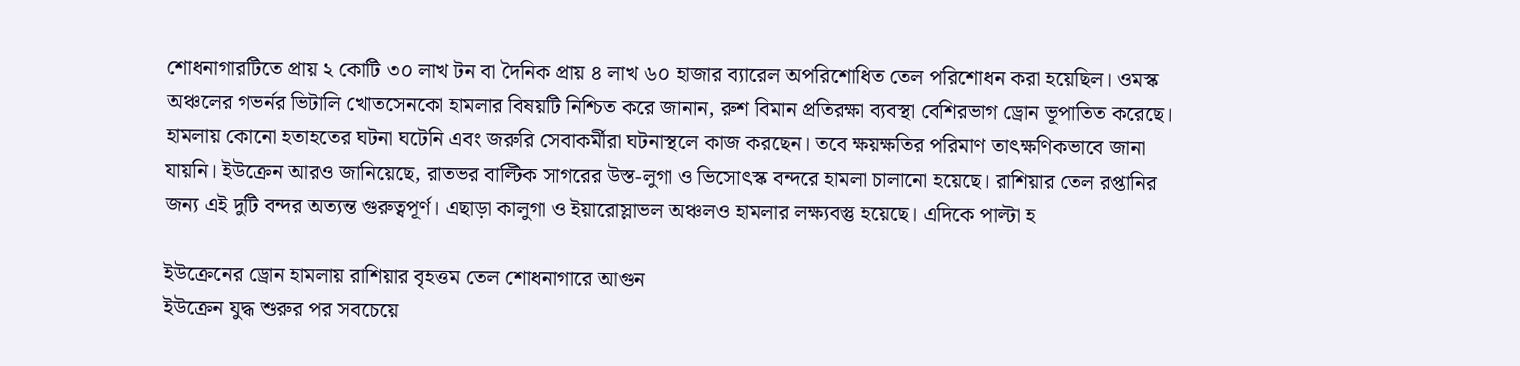শোধনাগারটিতে প্রায় ২ কোটি ৩০ লাখ টন বা দৈনিক প্রায় ৪ লাখ ৬০ হাজার ব্যারেল অপরিশোধিত তেল পরিশোধন করা হয়েছিল। ওমস্ক অঞ্চলের গভর্নর ভিটালি খোতসেনকো হামলার বিষয়টি নিশ্চিত করে জানান, রুশ বিমান প্রতিরক্ষা ব্যবস্থা বেশিরভাগ ড্রোন ভূপাতিত করেছে। হামলায় কোনো হতাহতের ঘটনা ঘটেনি এবং জরুরি সেবাকর্মীরা ঘটনাস্থলে কাজ করছেন। তবে ক্ষয়ক্ষতির পরিমাণ তাৎক্ষণিকভাবে জানা যায়নি। ইউক্রেন আরও জানিয়েছে, রাতভর বাল্টিক সাগরের উস্ত-লুগা ও ভিসোৎস্ক বন্দরে হামলা চালানো হয়েছে। রাশিয়ার তেল রপ্তানির জন্য এই দুটি বন্দর অত্যন্ত গুরুত্বপূর্ণ। এছাড়া কালুগা ও ইয়ারোস্লাভল অঞ্চলও হামলার লক্ষ্যবস্তু হয়েছে। এদিকে পাল্টা হ

ইউক্রেনের ড্রোন হামলায় রাশিয়ার বৃহত্তম তেল শোধনাগারে আগুন
ইউক্রেন যুদ্ধ শুরুর পর সবচেয়ে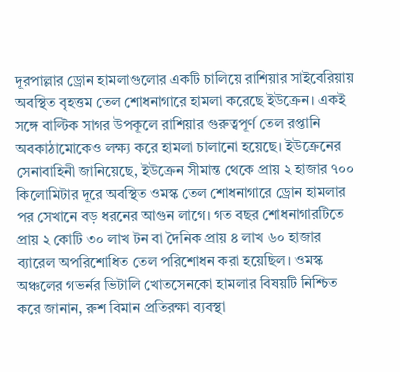দূরপাল্লার ড্রোন হামলাগুলোর একটি চালিয়ে রাশিয়ার সাইবেরিয়ায় অবস্থিত বৃহত্তম তেল শোধনাগারে হামলা করেছে ইউক্রেন। একই সঙ্গে বাল্টিক সাগর উপকূলে রাশিয়ার গুরুত্বপূর্ণ তেল রপ্তানি অবকাঠামোকেও লক্ষ্য করে হামলা চালানো হয়েছে। ইউক্রেনের সেনাবাহিনী জানিয়েছে, ইউক্রেন সীমান্ত থেকে প্রায় ২ হাজার ৭০০ কিলোমিটার দূরে অবস্থিত ওমস্ক তেল শোধনাগারে ড্রোন হামলার পর সেখানে বড় ধরনের আগুন লাগে। গত বছর শোধনাগারটিতে প্রায় ২ কোটি ৩০ লাখ টন বা দৈনিক প্রায় ৪ লাখ ৬০ হাজার ব্যারেল অপরিশোধিত তেল পরিশোধন করা হয়েছিল। ওমস্ক অঞ্চলের গভর্নর ভিটালি খোতসেনকো হামলার বিষয়টি নিশ্চিত করে জানান, রুশ বিমান প্রতিরক্ষা ব্যবস্থা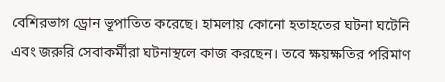বেশিরভাগ ড্রোন ভূপাতিত করেছে। হামলায় কোনো হতাহতের ঘটনা ঘটেনি এবং জরুরি সেবাকর্মীরা ঘটনাস্থলে কাজ করছেন। তবে ক্ষয়ক্ষতির পরিমাণ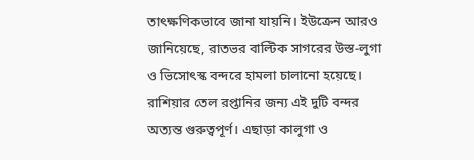তাৎক্ষণিকভাবে জানা যায়নি। ইউক্রেন আরও জানিয়েছে, রাতভর বাল্টিক সাগরের উস্ত-লুগা ও ভিসোৎস্ক বন্দরে হামলা চালানো হয়েছে। রাশিয়ার তেল রপ্তানির জন্য এই দুটি বন্দর অত্যন্ত গুরুত্বপূর্ণ। এছাড়া কালুগা ও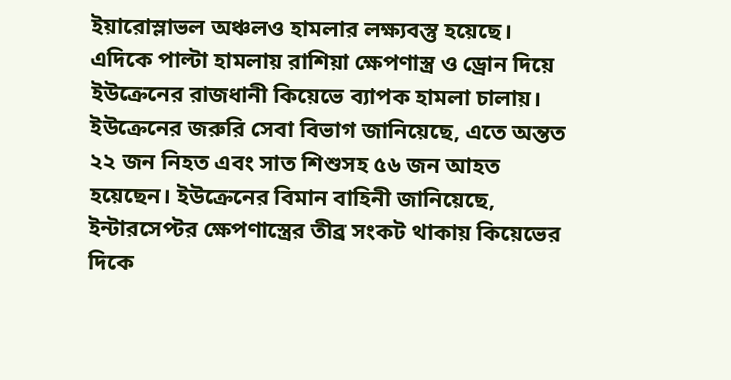ইয়ারোস্লাভল অঞ্চলও হামলার লক্ষ্যবস্তু হয়েছে। এদিকে পাল্টা হামলায় রাশিয়া ক্ষেপণাস্ত্র ও ড্রোন দিয়ে ইউক্রেনের রাজধানী কিয়েভে ব্যাপক হামলা চালায়। ইউক্রেনের জরুরি সেবা বিভাগ জানিয়েছে, এতে অন্তত ২২ জন নিহত এবং সাত শিশুসহ ৫৬ জন আহত হয়েছেন। ইউক্রেনের বিমান বাহিনী জানিয়েছে, ইন্টারসেপ্টর ক্ষেপণাস্ত্রের তীব্র সংকট থাকায় কিয়েভের দিকে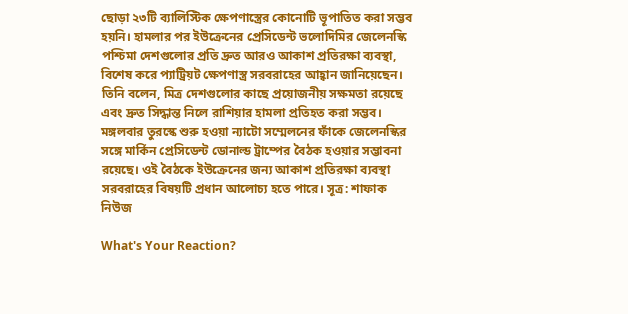ছোড়া ২৩টি ব্যালিস্টিক ক্ষেপণাস্ত্রের কোনোটি ভূপাতিত করা সম্ভব হয়নি। হামলার পর ইউক্রেনের প্রেসিডেন্ট ভলোদিমির জেলেনস্কি পশ্চিমা দেশগুলোর প্রতি দ্রুত আরও আকাশ প্রতিরক্ষা ব্যবস্থা, বিশেষ করে প্যাট্রিয়ট ক্ষেপণাস্ত্র সরবরাহের আহ্বান জানিয়েছেন। তিনি বলেন, মিত্র দেশগুলোর কাছে প্রয়োজনীয় সক্ষমতা রয়েছে এবং দ্রুত সিদ্ধান্ত নিলে রাশিয়ার হামলা প্রতিহত করা সম্ভব। মঙ্গলবার তুরস্কে শুরু হওয়া ন্যাটো সম্মেলনের ফাঁকে জেলেনস্কির সঙ্গে মার্কিন প্রেসিডেন্ট ডোনাল্ড ট্রাম্পের বৈঠক হওয়ার সম্ভাবনা রয়েছে। ওই বৈঠকে ইউক্রেনের জন্য আকাশ প্রতিরক্ষা ব্যবস্থা সরবরাহের বিষয়টি প্রধান আলোচ্য হতে পারে। সূত্র: শাফাক নিউজ

What's Your Reaction?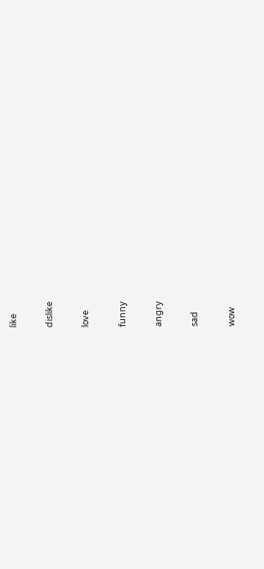like

dislike

love

funny

angry

sad

wow